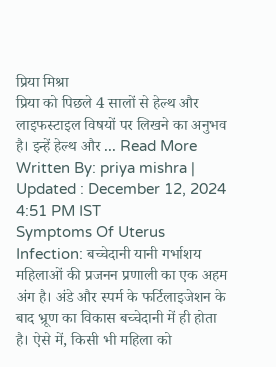प्रिया मिश्रा
प्रिया को पिछले 4 सालों से हेल्थ और लाइफस्टाइल विषयों पर लिखने का अनुभव है। इन्हें हेल्थ और ... Read More
Written By: priya mishra | Updated : December 12, 2024 4:51 PM IST
Symptoms Of Uterus Infection: बच्चेदानी यानी गर्भाशय महिलाओं की प्रजनन प्रणाली का एक अहम अंग है। अंडे और स्पर्म के फर्टिलाइजेशन के बाद भ्रूण का विकास बच्चेदानी में ही होता है। ऐसे में, किसी भी महिला को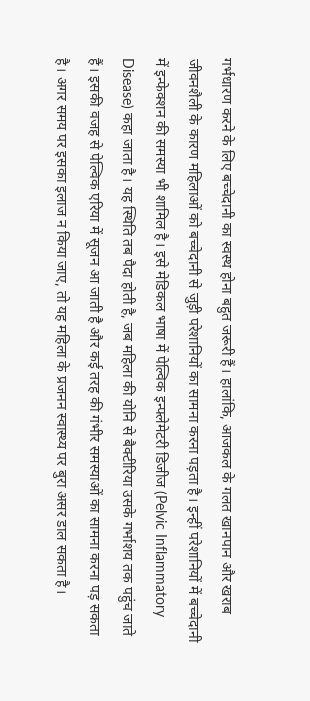गर्भधारण करने के लिए बच्चेदानी का स्वस्थ होना बहुत जरूरी हैं। हालांकि, आजकल के गलत खानपान और खराब जीवनशैली के कारण महिलाओं को बच्चेदानी से जुड़ी परेशानियों का सामना करना पड़ता है। इन्हीं परेशानियों में बच्चेदानी में इन्फेक्शन की समस्या भी शामिल है। इसे मेडिकल भाषा में पेल्विक इन्फ्लेमेटरी डिजीज (Pelvic Inflammatory Disease) कहा जाता है। यह स्थिति तब पैदा होती है, जब महिला की योनि से बैक्टीरिया उसके गर्भाशय तक पहुंच जाते हैं। इसकी वजह से पेल्विक एरिया में सूजन आ जाती है और कई तरह की गंभीर समस्याओं का सामना करना पड़ सकता है। अगर समय पर इसका इलाज न किया जाए, तो यह महिला के प्रजनन स्वास्थ्य पर बुरा असर डाल सकता है।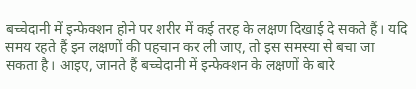बच्चेदानी में इन्फेक्शन होने पर शरीर में कई तरह के लक्षण दिखाई दे सकते हैं। यदि समय रहते हैं इन लक्षणों की पहचान कर ली जाए, तो इस समस्या से बचा जा सकता है। आइए, जानते हैं बच्चेदानी में इन्फेक्शन के लक्षणों के बारे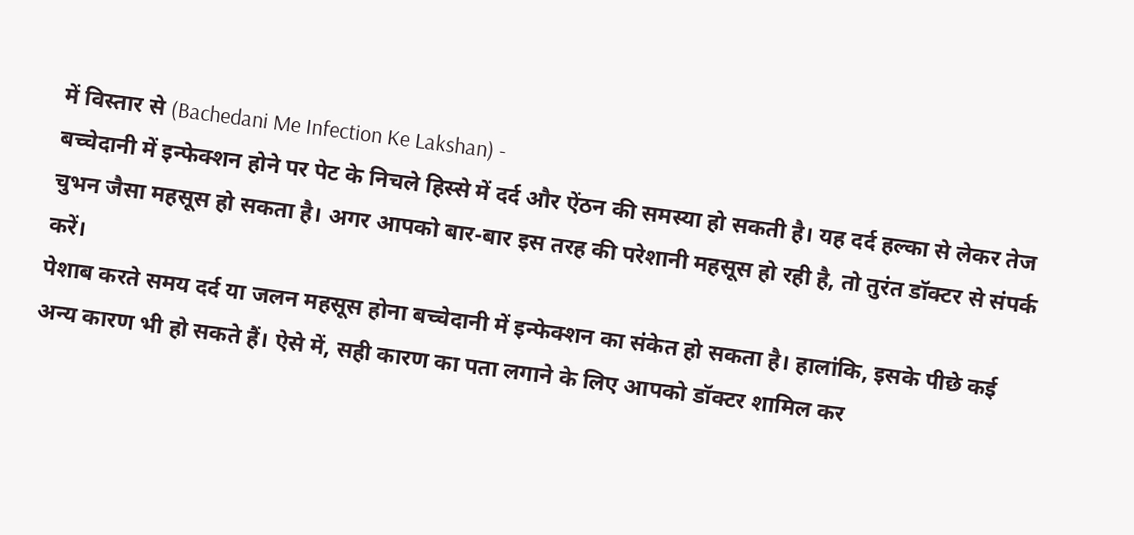में विस्तार से (Bachedani Me Infection Ke Lakshan) -
बच्चेदानी में इन्फेक्शन होने पर पेट के निचले हिस्से में दर्द और ऐंठन की समस्या हो सकती है। यह दर्द हल्का से लेकर तेज चुभन जैसा महसूस हो सकता है। अगर आपको बार-बार इस तरह की परेशानी महसूस हो रही है, तो तुरंत डॉक्टर से संपर्क करें।
पेशाब करते समय दर्द या जलन महसूस होना बच्चेदानी में इन्फेक्शन का संकेत हो सकता है। हालांकि, इसके पीछे कई अन्य कारण भी हो सकते हैं। ऐसे में, सही कारण का पता लगाने के लिए आपको डॉक्टर शामिल कर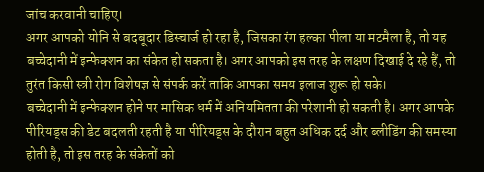जांच करवानी चाहिए।
अगर आपको योनि से बदबूदार डिस्चार्ज हो रहा है, जिसका रंग हल्का पीला या मटमैला है, तो यह बच्चेदानी में इन्फेक्शन का संकेत हो सकता है। अगर आपको इस तरह के लक्षण दिखाई दे रहे हैं, तो तुरंत किसी स्त्री रोग विशेषज्ञ से संपर्क करें ताकि आपका समय इलाज शुरू हो सके।
बच्चेदानी में इन्फेक्शन होने पर मासिक धर्म में अनियमितता की परेशानी हो सकती है। अगर आपके पीरियड्स की डेट बदलती रहती है या पीरियड्स के दौरान बहुत अधिक दर्द और ब्लीडिंग की समस्या होती है, तो इस तरह के संकेतों को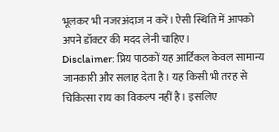भूलकर भी नजरअंदाज न करें। ऐसी स्थिति में आपको अपने डॉक्टर की मदद लेनी चाहिए।
Disclaimer: प्रिय पाठकों यह आर्टिकल केवल सामान्य जानकारी और सलाह देता है। यह किसी भी तरह से चिकित्सा राय का विकल्प नहीं है। इसलिए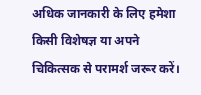अधिक जानकारी के लिए हमेशा किसी विशेषज्ञ या अपने चिकित्सक से परामर्श जरूर करें।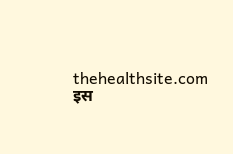thehealthsite.com इस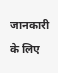जानकारी के लिए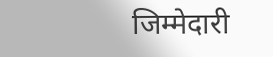जिम्मेदारी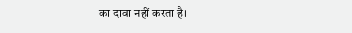का दावा नहीं करता है।